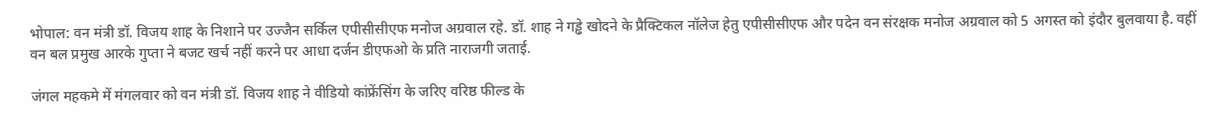भोपाल: वन मंत्री डॉ. विजय शाह के निशाने पर उज्जैन सर्किल एपीसीसीएफ मनोज अग्रवाल रहे. डॉ. शाह ने गड्ढे खोदने के प्रैक्टिकल नॉलेज हेतु एपीसीसीएफ और पदेन वन संरक्षक मनोज अग्रवाल को 5 अगस्त को इंदौर बुलवाया है. वहीं वन बल प्रमुख आरके गुप्ता ने बजट खर्च नहीं करने पर आधा दर्जन डीएफओ के प्रति नाराजगी जताई.

जंगल महकमे में मंगलवार को वन मंत्री डॉ. विजय शाह ने वीडियो कांफ्रेंसिंग के जरिए वरिष्ठ फील्ड के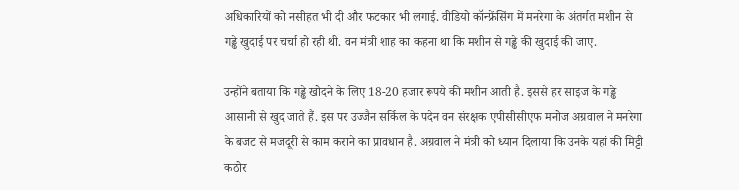अधिकारियों को नसीहत भी दी और फटकार भी लगाई. वीडियो कॉन्फ्रेंसिंग में मनरेगा के अंतर्गत मशीन से गड्ढे खुदाई पर चर्चा हो रही थी. वन मंत्री शाह का कहना था कि मशीन से गड्ढे की खुदाई की जाए.

उन्होंने बताया कि गड्ढे खोदने के लिए 18-20 हजार रूपये की मशीन आती है. इससे हर साइज के गड्ढे आसानी से खुद जाते हैं. इस पर उज्जैन सर्किल के पदेन वन संरक्षक एपीसीसीएफ मनोज अग्रवाल ने मनरेगा के बजट से मजदूरी से काम कराने का प्रावधान है. अग्रवाल ने मंत्री को ध्यान दिलाया कि उनके यहां की मिट्टी कठोर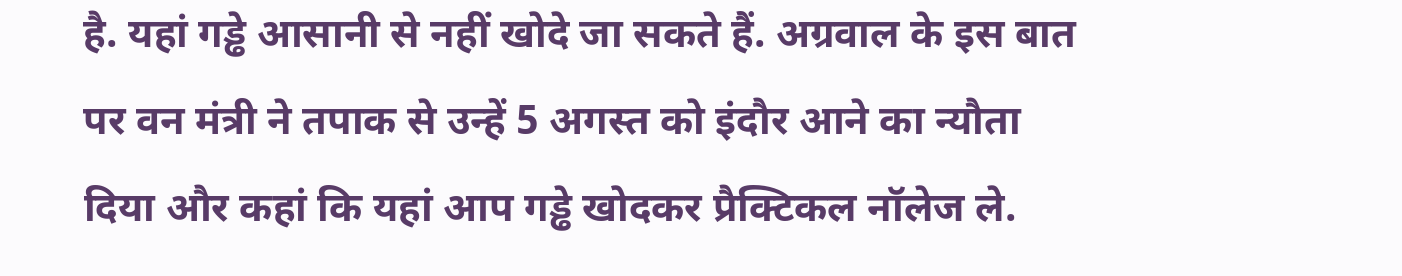है. यहां गड्ढे आसानी से नहीं खोदे जा सकते हैं. अग्रवाल के इस बात पर वन मंत्री ने तपाक से उन्हें 5 अगस्त को इंदौर आने का न्यौता दिया और कहां कि यहां आप गड्ढे खोदकर प्रैक्टिकल नॉलेज ले.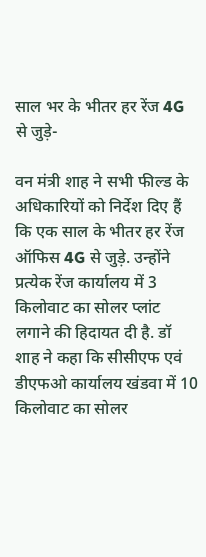साल भर के भीतर हर रेंज 4G से जुड़े-

वन मंत्री शाह ने सभी फील्ड के अधिकारियों को निर्देश दिए हैं कि एक साल के भीतर हर रेंज ऑफिस 4G से जुड़े. उन्होंने प्रत्येक रेंज कार्यालय में 3 किलोवाट का सोलर प्लांट लगाने की हिदायत दी है. डॉ शाह ने कहा कि सीसीएफ एवं डीएफओ कार्यालय खंडवा में 10 किलोवाट का सोलर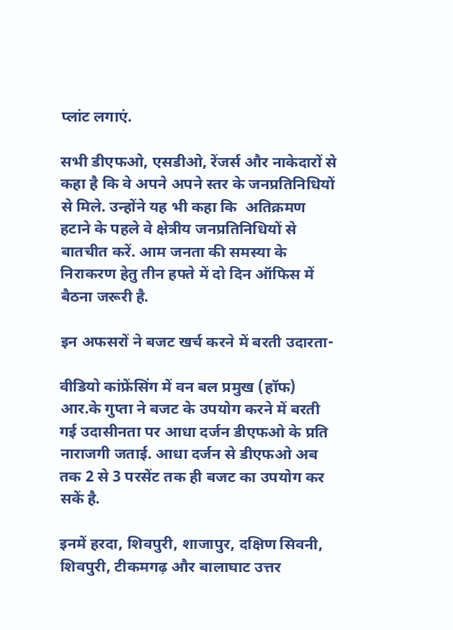प्लांट लगाएं.

सभी डीएफओ, एसडीओ, रेंजर्स और नाकेदारों से कहा है कि वे अपने अपने स्तर के जनप्रतिनिधियों से मिले. उन्होंने यह भी कहा कि  अतिक्रमण हटाने के पहले वे क्षेत्रीय जनप्रतिनिधियों से बातचीत करें. आम जनता की समस्या के निराकरण हेतु तीन हफ्ते में दो दिन ऑफिस में बैठना जरूरी है.

इन अफसरों ने बजट खर्च करने में बरती उदारता-

वीडियो कांफ्रेंसिंग में वन बल प्रमुख (हॉफ) आर.के गुप्ता ने बजट के उपयोग करने में बरती गई उदासीनता पर आधा दर्जन डीएफओ के प्रति नाराजगी जताई. आधा दर्जन से डीएफओ अब तक 2 से 3 परसेंट तक ही बजट का उपयोग कर सकें है.

इनमें हरदा, शिवपुरी, शाजापुर, दक्षिण सिवनी, शिवपुरी, टीकमगढ़ और बालाघाट उत्तर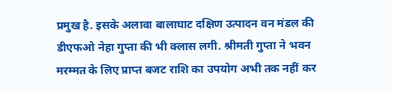प्रमुख है. इसके अलावा बालाघाट दक्षिण उत्पादन वन मंडल की डीएफओ नेहा गुप्ता की भी क्लास लगी. श्रीमती गुप्ता ने भवन मरम्मत के लिए प्राप्त बजट राशि का उपयोग अभी तक नहीं कर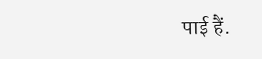पाई हैं.